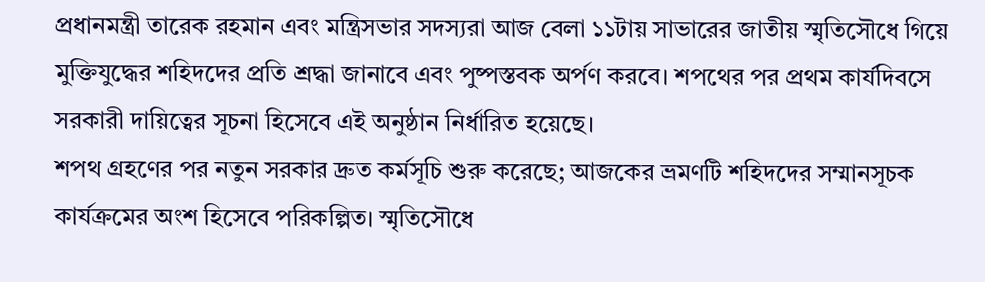প্রধানমন্ত্রী তারেক রহমান এবং মন্ত্রিসভার সদস্যরা আজ বেলা ১১টায় সাভারের জাতীয় স্মৃতিসৌধে গিয়ে মুক্তিযুদ্ধের শহিদদের প্রতি শ্রদ্ধা জানাবে এবং পুষ্পস্তবক অর্পণ করবে। শপথের পর প্রথম কার্যদিবসে সরকারী দায়িত্বের সূচনা হিসেবে এই অনুষ্ঠান নির্ধারিত হয়েছে।
শপথ গ্রহণের পর নতুন সরকার দ্রুত কর্মসূচি শুরু করেছে; আজকের ভ্রমণটি শহিদদের সম্মানসূচক কার্যক্রমের অংশ হিসেবে পরিকল্পিত। স্মৃতিসৌধে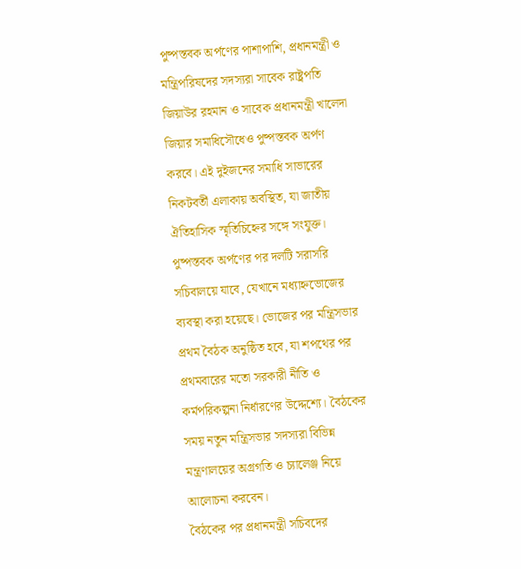পুষ্পস্তবক অর্পণের পাশাপাশি, প্রধানমন্ত্রী ও মন্ত্রিপরিষদের সদস্যরা সাবেক রাষ্ট্রপতি জিয়াউর রহমান ও সাবেক প্রধানমন্ত্রী খালেদা জিয়ার সমাধিসৌধেও পুষ্পস্তবক অর্পণ করবে। এই দুইজনের সমাধি সাভারের নিকটবর্তী এলাকায় অবস্থিত, যা জাতীয় ঐতিহাসিক স্মৃতিচিহ্নের সঙ্গে সংযুক্ত।
পুষ্পস্তবক অর্পণের পর দলটি সরাসরি সচিবালয়ে যাবে, যেখানে মধ্যাহ্নভোজের ব্যবস্থা করা হয়েছে। ভোজের পর মন্ত্রিসভার প্রথম বৈঠক অনুষ্ঠিত হবে, যা শপথের পর প্রথমবারের মতো সরকারী নীতি ও কর্মপরিকল্পনা নির্ধারণের উদ্দেশ্যে। বৈঠকের সময় নতুন মন্ত্রিসভার সদস্যরা বিভিন্ন মন্ত্রণালয়ের অগ্রগতি ও চ্যালেঞ্জ নিয়ে আলোচনা করবেন।
বৈঠকের পর প্রধানমন্ত্রী সচিবদের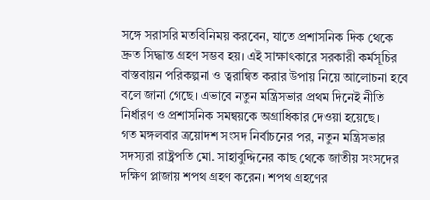সঙ্গে সরাসরি মতবিনিময় করবেন, যাতে প্রশাসনিক দিক থেকে দ্রুত সিদ্ধান্ত গ্রহণ সম্ভব হয়। এই সাক্ষাৎকারে সরকারী কর্মসূচির বাস্তবায়ন পরিকল্পনা ও ত্বরান্বিত করার উপায় নিয়ে আলোচনা হবে বলে জানা গেছে। এভাবে নতুন মন্ত্রিসভার প্রথম দিনেই নীতি নির্ধারণ ও প্রশাসনিক সমন্বয়কে অগ্রাধিকার দেওয়া হয়েছে।
গত মঙ্গলবার ত্রয়োদশ সংসদ নির্বাচনের পর, নতুন মন্ত্রিসভার সদস্যরা রাষ্ট্রপতি মো. সাহাবুদ্দিনের কাছ থেকে জাতীয় সংসদের দক্ষিণ প্লাজায় শপথ গ্রহণ করেন। শপথ গ্রহণের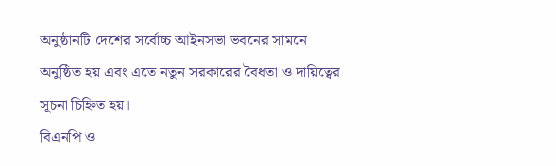অনুষ্ঠানটি দেশের সর্বোচ্চ আইনসভা ভবনের সামনে অনুষ্ঠিত হয় এবং এতে নতুন সরকারের বৈধতা ও দায়িত্বের সূচনা চিহ্নিত হয়।
বিএনপি ও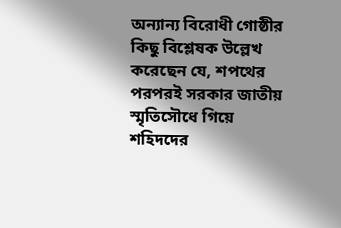অন্যান্য বিরোধী গোষ্ঠীর কিছু বিশ্লেষক উল্লেখ করেছেন যে, শপথের পরপরই সরকার জাতীয় স্মৃতিসৌধে গিয়ে শহিদদের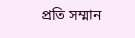প্রতি সম্মান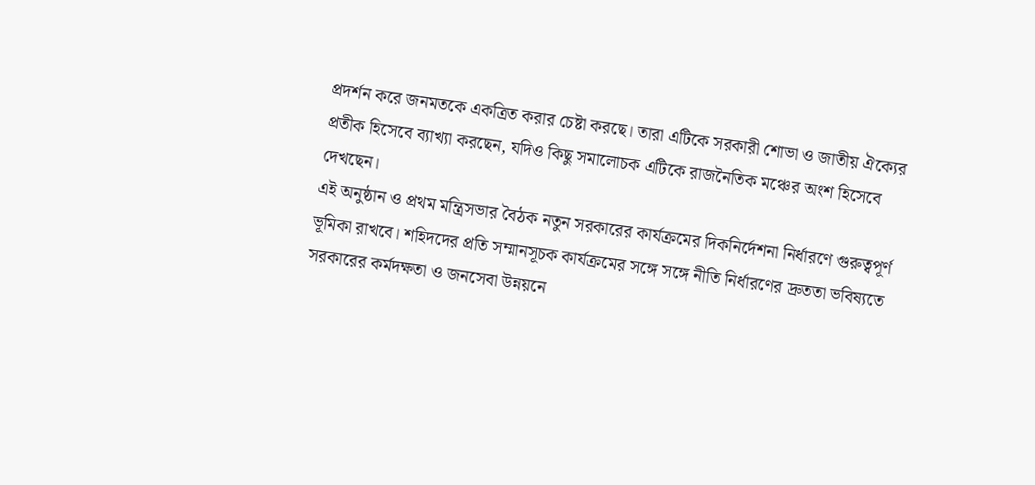প্রদর্শন করে জনমতকে একত্রিত করার চেষ্টা করছে। তারা এটিকে সরকারী শোভা ও জাতীয় ঐক্যের প্রতীক হিসেবে ব্যাখ্যা করছেন, যদিও কিছু সমালোচক এটিকে রাজনৈতিক মঞ্চের অংশ হিসেবে দেখছেন।
এই অনুষ্ঠান ও প্রথম মন্ত্রিসভার বৈঠক নতুন সরকারের কার্যক্রমের দিকনির্দেশনা নির্ধারণে গুরুত্বপূর্ণ ভূমিকা রাখবে। শহিদদের প্রতি সম্মানসূচক কার্যক্রমের সঙ্গে সঙ্গে নীতি নির্ধারণের দ্রুততা ভবিষ্যতে সরকারের কর্মদক্ষতা ও জনসেবা উন্নয়নে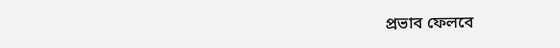প্রভাব ফেলবে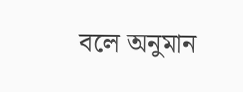বলে অনুমান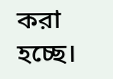করা হচ্ছে।